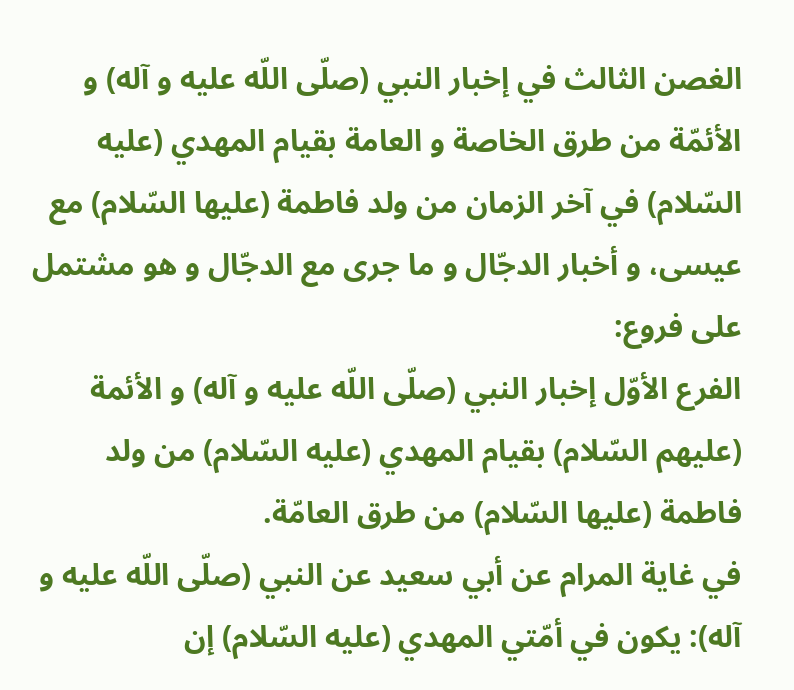الغصن الثالث في إخبار النبي (صلّى اللّه عليه و آله) و الأئمّة من طرق الخاصة و العامة بقيام المهدي (عليه السّلام) في آخر الزمان من ولد فاطمة (عليها السّلام) مع عيسى، و أخبار الدجّال و ما جرى مع الدجّال و هو مشتمل على فروع:
الفرع الأوّل إخبار النبي (صلّى اللّه عليه و آله) و الأئمة (عليهم السّلام) بقيام المهدي (عليه السّلام) من ولد فاطمة (عليها السّلام) من طرق العامّة.
في غاية المرام عن أبي سعيد عن النبي (صلّى اللّه عليه و آله): يكون في أمّتي المهدي (عليه السّلام) إن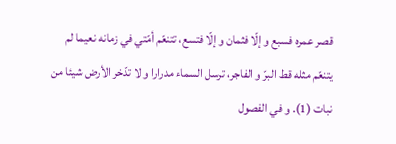قصر عمره فسبع و إلّا فثمان و إلّا فتسع، تتنعّم أمّتي في زمانه نعيما لم يتنعّم مثله قط البرّ و الفاجر، ترسل السماء مدرارا و لا تدّخر الأرض شيئا من نبات (1). و في الفصول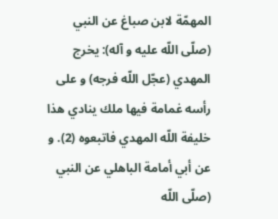المهمّة لابن صباغ عن النبي (صلّى اللّه عليه و آله): يخرج المهدي (عجّل اللّه فرجه) و على رأسه غمامة فيها ملك ينادي هذا خليفة اللّه المهدي فاتبعوه (2). و عن أبي أمامة الباهلي عن النبي (صلّى اللّه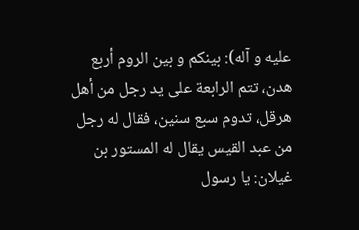عليه و آله): بينكم و بين الروم أربع هدن، تتم الرابعة على يد رجل من أهل هرقل، تدوم سبع سنين، فقال له رجل من عبد القيس يقال له المستور بن غيلان: يا رسول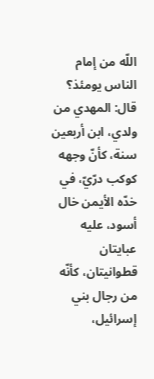اللّه من إمام الناس يومئذ؟ قال: المهدي من ولدي، ابن أربعين سنة، كأنّ وجهه كوكب درّيّ، في خدّه الأيمن خال أسود، عليه عبايتان قطوانيتان، كأنّه من رجال بني إسرائيل،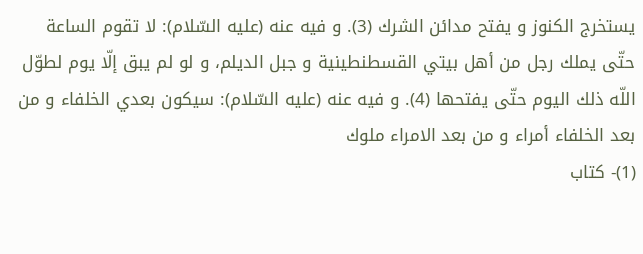يستخرج الكنوز و يفتح مدائن الشرك (3). و فيه عنه (عليه السّلام): لا تقوم الساعة حتّى يملك رجل من أهل بيتي القسطنطينية و جبل الديلم، و لو لم يبق إلّا يوم لطوّل اللّه ذلك اليوم حتّى يفتحها (4). و فيه عنه (عليه السّلام): سيكون بعدي الخلفاء و من بعد الخلفاء أمراء و من بعد الامراء ملوك
(1)- كتاب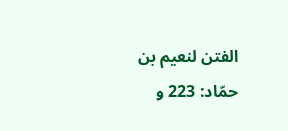الفتن لنعيم بن حمّاد: 223 و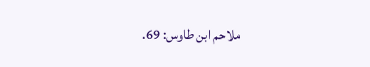ملاحم ابن طاوس: 69.